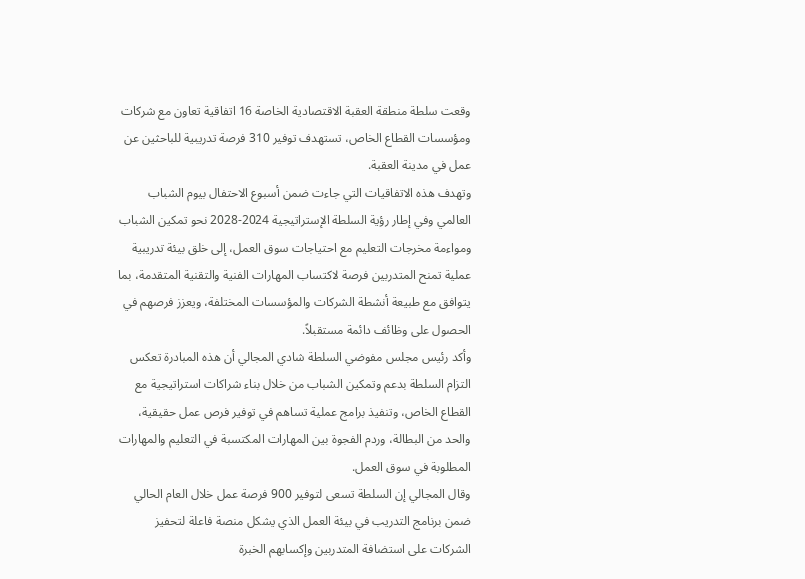وقعت سلطة منطقة العقبة الاقتصادية الخاصة 16 اتفاقية تعاون مع شركات ومؤسسات القطاع الخاص، تستهدف توفير 310 فرصة تدريبية للباحثين عن عمل في مدينة العقبة.
وتهدف هذه الاتفاقيات التي جاءت ضمن أسبوع الاحتفال بيوم الشباب العالمي وفي إطار رؤية السلطة الإستراتيجية 2024-2028 نحو تمكين الشباب ومواءمة مخرجات التعليم مع احتياجات سوق العمل، إلى خلق بيئة تدريبية عملية تمنح المتدربين فرصة لاكتساب المهارات الفنية والتقنية المتقدمة، بما يتوافق مع طبيعة أنشطة الشركات والمؤسسات المختلفة، ويعزز فرصهم في الحصول على وظائف دائمة مستقبلاً.
وأكد رئيس مجلس مفوضي السلطة شادي المجالي أن هذه المبادرة تعكس التزام السلطة بدعم وتمكين الشباب من خلال بناء شراكات استراتيجية مع القطاع الخاص، وتنفيذ برامج عملية تساهم في توفير فرص عمل حقيقية، والحد من البطالة، وردم الفجوة بين المهارات المكتسبة في التعليم والمهارات المطلوبة في سوق العمل.
وقال المجالي إن السلطة تسعى لتوفير 900 فرصة عمل خلال العام الحالي ضمن برنامج التدريب في بيئة العمل الذي يشكل منصة فاعلة لتحفيز الشركات على استضافة المتدربين وإكسابهم الخبرة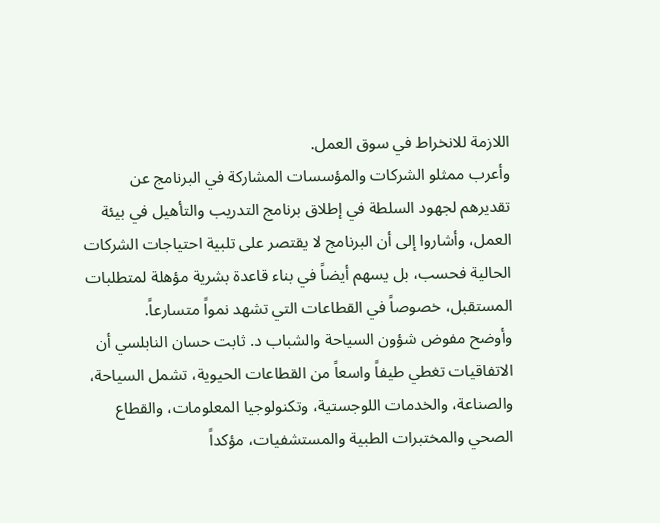اللازمة للانخراط في سوق العمل.
وأعرب ممثلو الشركات والمؤسسات المشاركة في البرنامج عن تقديرهم لجهود السلطة في إطلاق برنامج التدريب والتأهيل في بيئة العمل، وأشاروا إلى أن البرنامج لا يقتصر على تلبية احتياجات الشركات الحالية فحسب، بل يسهم أيضاً في بناء قاعدة بشرية مؤهلة لمتطلبات المستقبل، خصوصاً في القطاعات التي تشهد نمواً متسارعاً.
وأوضح مفوض شؤون السياحة والشباب د. ثابت حسان النابلسي أن الاتفاقيات تغطي طيفاً واسعاً من القطاعات الحيوية، تشمل السياحة، والصناعة، والخدمات اللوجستية، وتكنولوجيا المعلومات، والقطاع الصحي والمختبرات الطبية والمستشفيات، مؤكداً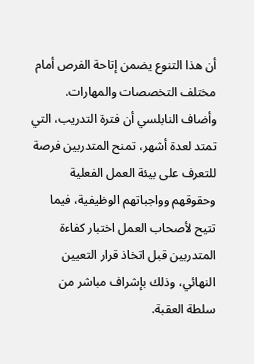أن هذا التنوع يضمن إتاحة الفرص أمام مختلف التخصصات والمهارات.
وأضاف النابلسي أن فترة التدريب، التي تمتد لعدة أشهر، تمنح المتدربين فرصة للتعرف على بيئة العمل الفعلية وحقوقهم وواجباتهم الوظيفية، فيما تتيح لأصحاب العمل اختبار كفاءة المتدربين قبل اتخاذ قرار التعيين النهائي، وذلك بإشراف مباشر من سلطة العقبة.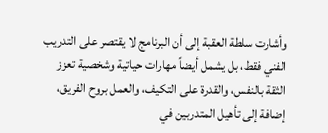وأشارت سلطة العقبة إلى أن البرنامج لا يقتصر على التدريب الفني فقط، بل يشمل أيضاً مهارات حياتية وشخصية تعزز الثقة بالنفس، والقدرة على التكيف، والعمل بروح الفريق، إضافة إلى تأهيل المتدربين في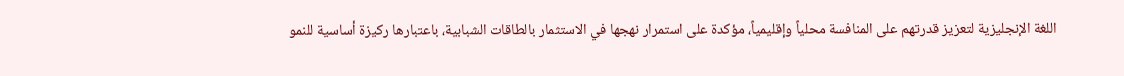اللغة الإنجليزية لتعزيز قدرتهم على المنافسة محلياً وإقليمياً، مؤكدة على استمرار نهجها في الاستثمار بالطاقات الشبابية، باعتبارها ركيزة أساسية للنمو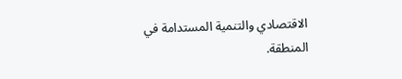الاقتصادي والتنمية المستدامة في المنطقة.